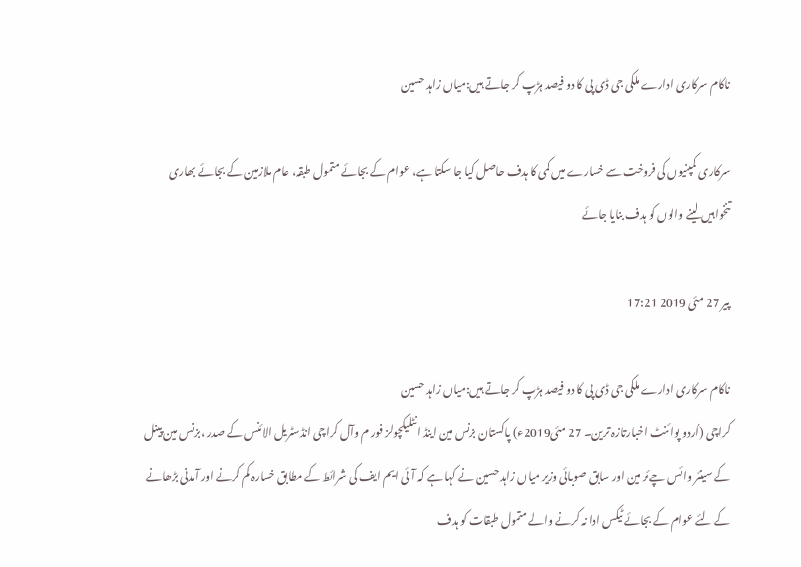ناکام سرکاری ادارے ملکی جی ڈی پی کا دو فیصد ہڑپ کر جاتے ہیں:میاں زاہد حسین

سرکاری کمپنیوں کی فروخت سے خسارے میں کمی کا ہدف حاصل کیا جا سکتا ہے، عوام کے بجائے متمول طبقہ، عام ملازمین کے بجائے بھاری تنخواہیں لینے والوں کو ہدف بنایا جائے

پیر 27 مئی 2019 17:21

ناکام سرکاری ادارے ملکی جی ڈی پی کا دو فیصد ہڑپ کر جاتے ہیں:میاں زاہد حسین
کراچی (اُردو پوائنٹ اخبارتازہ ترین۔ 27 مئی2019ء) پاکستان بزنس مین اینڈ انٹلیکچولز فور م وآل کراچی انڈسٹریل الائنس کے صدر ،بزنس مین پینل کے سینئر وائس چےئر مین اور سابق صوبائی وزیر میاں زاہد حسین نے کہا ہے کہ آئی ایم ایف کی شرائط کے مطابق خسارہ کم کرنے اور آمدنی بڑھانے کے لئے عوام کے بجائے ٹیکس ادا نہ کرنے والے متمول طبقات کو ہدف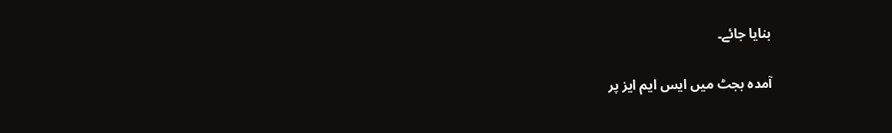بنایا جائے۔

آمدہ بجٹ میں ایس ایم ایز پر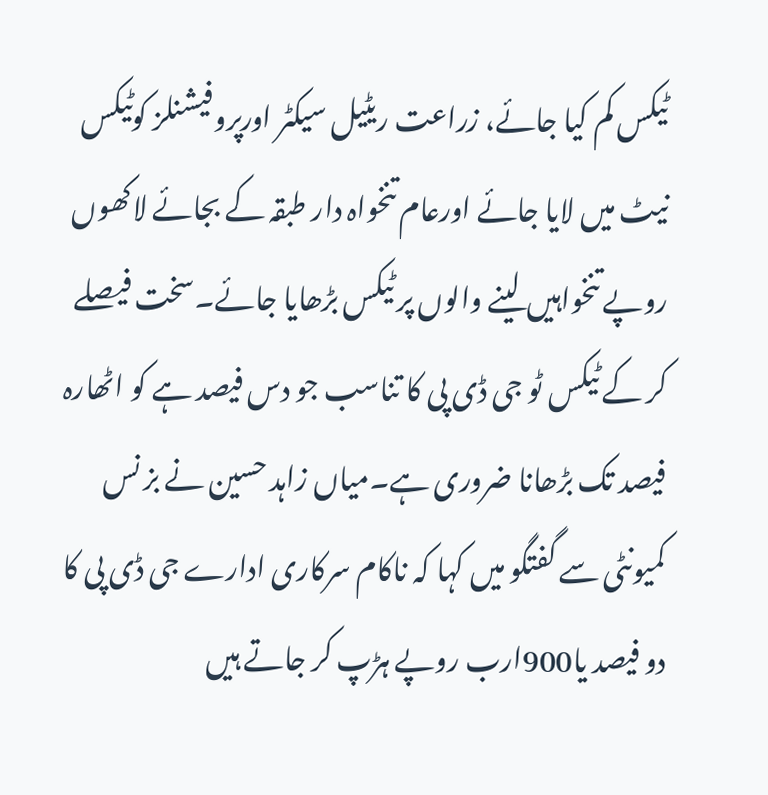ٹیکس کم کیا جائے، زراعت ریٹیل سیکٹر اورپروفیشنلز کوٹیکس نیٹ میں لایا جائے اورعام تنخواہ دار طبقہ کے بجائے لاکھوں روپے تنخواہیں لینے والوں پر ٹیکس بڑھایا جائے۔سخت فیصلے کر کے ٹیکس ٹو جی ڈی پی کا تناسب جو دس فیصد ہے کو اٹھارہ فیصد تک بڑھانا ضروری ہے۔میاں زاہد حسین نے بز نس کمیونٹی سے گفتگو میں کہا کہ ناکام سرکاری ادارے جی ڈی پی کا دو فیصد یا900ارب روپے ہڑپ کر جاتے ہیں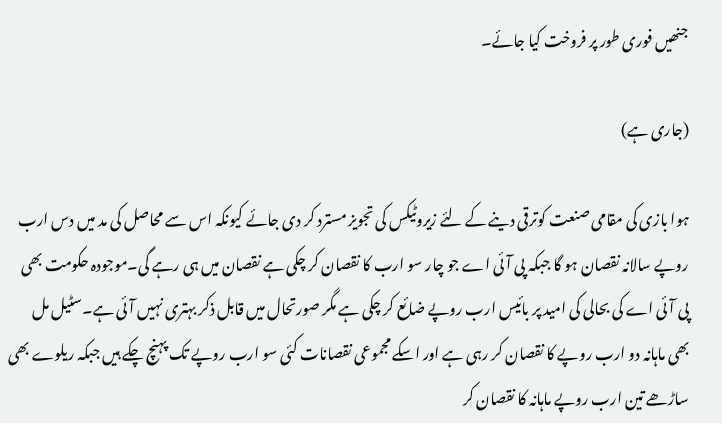جنھیں فوری طور پر فروخت کیا جائے۔

(جاری ہے)

ہوا بازی کی مقامی صنعت کوترقی دینے کے لئے زیروٹیکس کی تجویز مسترد کر دی جائے کیونکہ اس سے محاصل کی مد میں دس ارب روپے سالانہ نقصان ہو گا جبکہ پی آئی اے جو چار سو ارب کا نقصان کر چکی ہے نقصان میں ہی رہے گی۔موجودہ حکومت بھی پی آئی اے کی بحالی کی امید پر بائیس ارب روپے ضائع کر چکی ہے مگر صورتحال میں قابل ذکر بہتری نہیں آئی ہے۔سٹیل مل بھی ماہانہ دو ارب روپے کا نقصان کر رہی ہے اور اسکے مجموعی نقصانات کئی سو ارب روپے تک پہنچ چکے ہیں جبکہ ریلوے بھی ساڑھے تین ارب روپے ماہانہ کا نقصان کر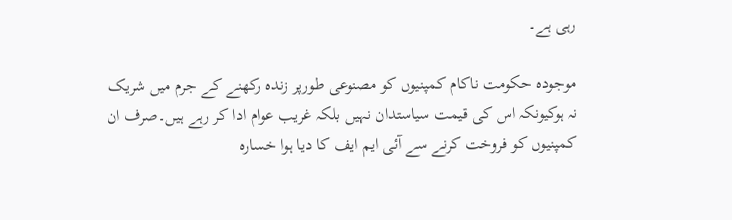رہی ہے۔

موجودہ حکومت ناکام کمپنیوں کو مصنوعی طورپر زندہ رکھنے کے جرم میں شریک نہ ہوکیونکہ اس کی قیمت سیاستدان نہیں بلکہ غریب عوام ادا کر رہے ہیں۔صرف ان کمپنیوں کو فروخت کرنے سے آئی ایم ایف کا دیا ہوا خسارہ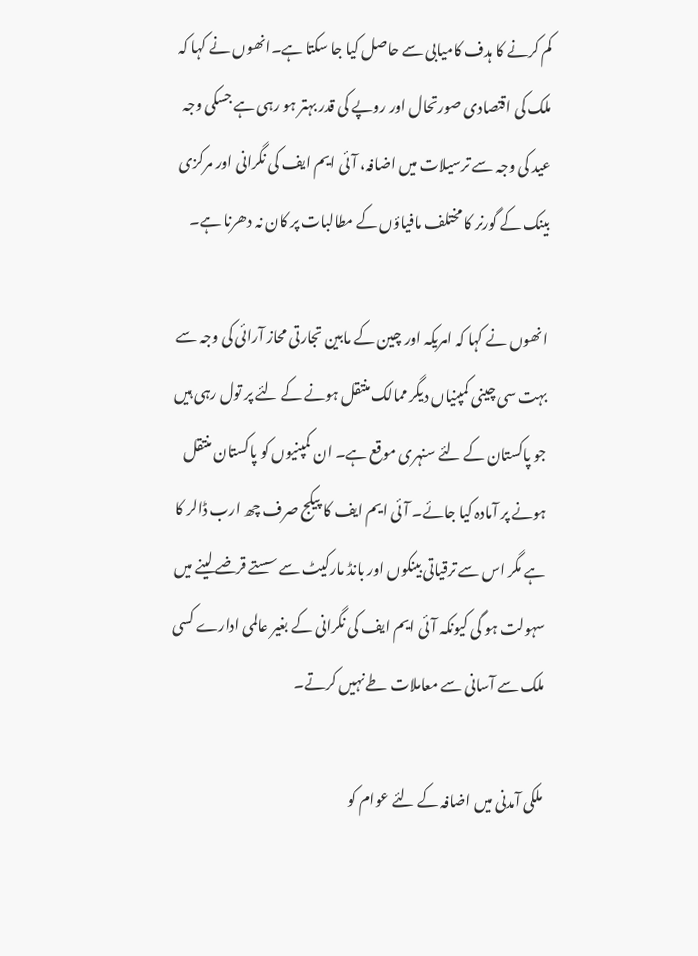کم کرنے کا ہدف کامیابی سے حاصل کیا جا سکتا ہے۔انھوں نے کہا کہ ملک کی اقتصادی صورتحال اور روپے کی قدر بہتر ہو رہی ہے جسکی وجہ عید کی وجہ سے ترسیلات میں اضافہ، آئی ایم ایف کی نگرانی اور مرکزی بینک کے گورنر کا مختلف مافیاؤں کے مطالبات پر کان نہ دھرنا ہے۔

انھوں نے کہا کہ امریکہ اور چین کے مابین تجارتی محاز آرائی کی وجہ سے بہت سی چینی کمپنیاں دیگر ممالک منتقل ہونے کے لئے پر تول رہی ہیں جو پاکستان کے لئے سنہری موقع ہے۔ ان کمپنیوں کو پاکستان منتقل ہونے پر آمادہ کیا جائے۔ آئی ایم ایف کا پیکج صرف چھ ارب ڈالر کا ہے مگر اس سے ترقیاتی بینکوں اور بانڈ مارکیٹ سے سستے قرضے لینے میں سہولت ہو گی کیونکہ آئی ایم ایف کی نگرانی کے بغیر عالمی ادارے کسی ملک سے آسانی سے معاملات طے نہیں کرتے۔

ملکی آمدنی میں اضافہ کے لئے عوام کو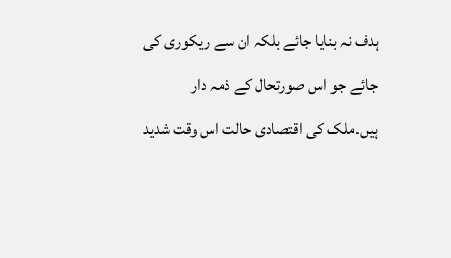ہدف نہ بنایا جائے بلکہ ان سے ریکوری کی جائے جو اس صورتحال کے ذمہ دار ہیں۔ملک کی اقتصادی حالت اس وقت شدید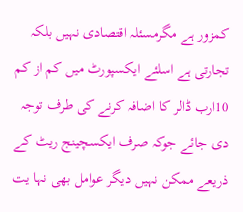کمزور ہے مگرمسئلہ اقتصادی نہیں بلکہ تجارتی ہے اسلئے ایکسپورٹ میں کم از کم 10ارب ڈالر کا اضافہ کرنے کی طرف توجہ دی جائے جوکہ صرف ایکسچینج ریٹ کے ذریعے ممکن نہیں دیگر عوامل بھی نہا یت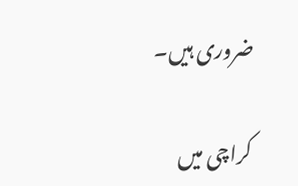ضروری ہیں۔

کراچی میں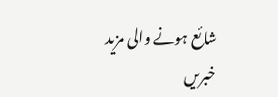شائع ہونے والی مزید خبریں